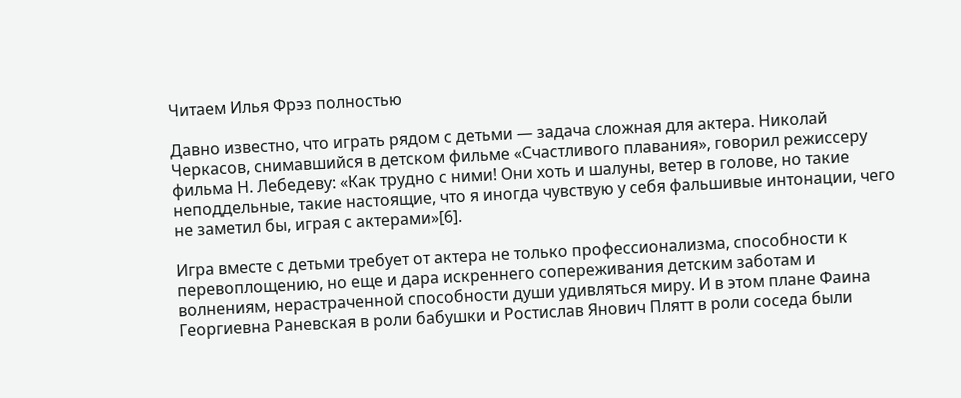Читаем Илья Фрэз полностью

Давно известно, что играть рядом с детьми — задача сложная для актера. Николай Черкасов, снимавшийся в детском фильме «Счастливого плавания», говорил режиссеру фильма Н. Лебедеву: «Как трудно с ними! Они хоть и шалуны, ветер в голове, но такие неподдельные, такие настоящие, что я иногда чувствую у себя фальшивые интонации, чего не заметил бы, играя с актерами»[6].

Игра вместе с детьми требует от актера не только профессионализма, способности к перевоплощению, но еще и дара искреннего сопереживания детским заботам и волнениям, нерастраченной способности души удивляться миру. И в этом плане Фаина Георгиевна Раневская в роли бабушки и Ростислав Янович Плятт в роли соседа были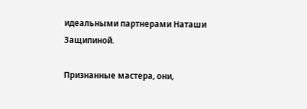идеальными партнерами Наташи Защипиной.

Признанные мастера, они,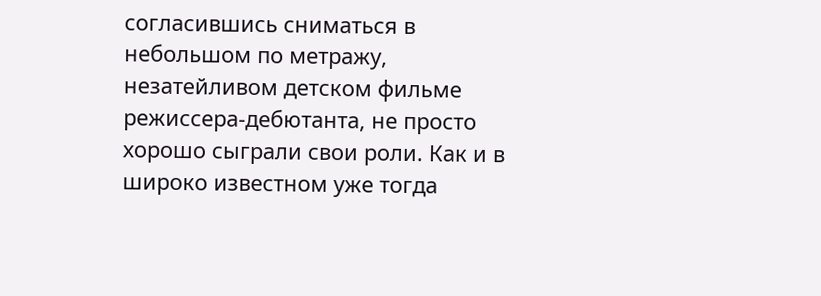согласившись сниматься в небольшом по метражу, незатейливом детском фильме режиссера-дебютанта, не просто хорошо сыграли свои роли. Как и в широко известном уже тогда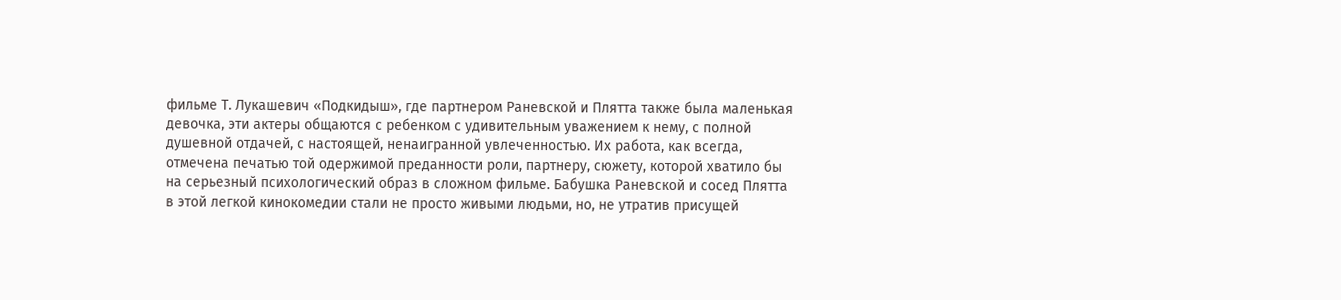фильме Т. Лукашевич «Подкидыш», где партнером Раневской и Плятта также была маленькая девочка, эти актеры общаются с ребенком с удивительным уважением к нему, с полной душевной отдачей, с настоящей, ненаигранной увлеченностью. Их работа, как всегда, отмечена печатью той одержимой преданности роли, партнеру, сюжету, которой хватило бы на серьезный психологический образ в сложном фильме. Бабушка Раневской и сосед Плятта в этой легкой кинокомедии стали не просто живыми людьми, но, не утратив присущей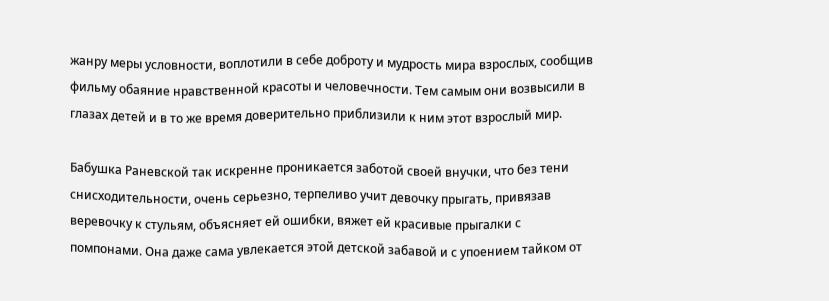жанру меры условности, воплотили в себе доброту и мудрость мира взрослых, сообщив фильму обаяние нравственной красоты и человечности. Тем самым они возвысили в глазах детей и в то же время доверительно приблизили к ним этот взрослый мир.

Бабушка Раневской так искренне проникается заботой своей внучки, что без тени снисходительности, очень серьезно, терпеливо учит девочку прыгать, привязав веревочку к стульям, объясняет ей ошибки, вяжет ей красивые прыгалки с помпонами. Она даже сама увлекается этой детской забавой и с упоением тайком от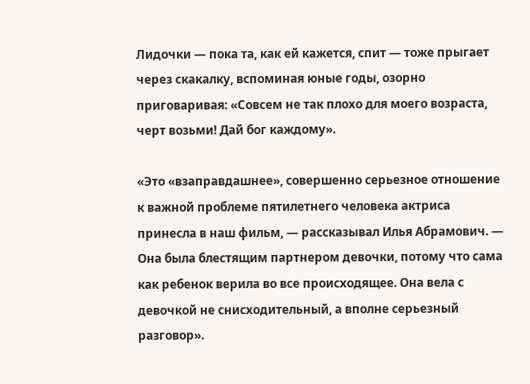Лидочки — пока та, как ей кажется, спит — тоже прыгает через скакалку, вспоминая юные годы, озорно приговаривая: «Совсем не так плохо для моего возраста, черт возьми! Дай бог каждому».

«Это «взаправдашнее», совершенно серьезное отношение к важной проблеме пятилетнего человека актриса принесла в наш фильм, — рассказывал Илья Абрамович. — Она была блестящим партнером девочки, потому что сама как ребенок верила во все происходящее. Она вела с девочкой не снисходительный, а вполне серьезный разговор».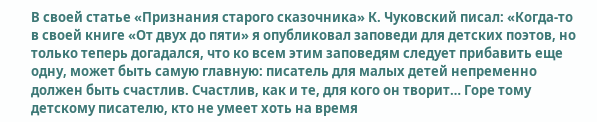В своей статье «Признания старого сказочника» К. Чуковский писал: «Когда-то в своей книге «От двух до пяти» я опубликовал заповеди для детских поэтов, но только теперь догадался, что ко всем этим заповедям следует прибавить еще одну, может быть самую главную: писатель для малых детей непременно должен быть счастлив. Счастлив, как и те, для кого он творит… Горе тому детскому писателю, кто не умеет хоть на время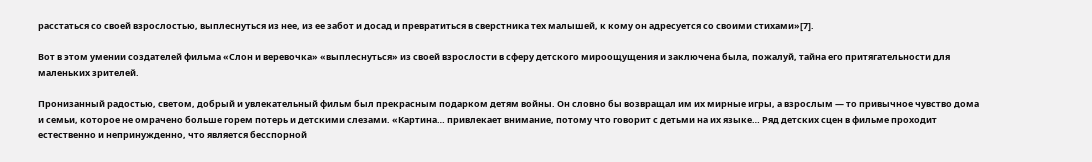расстаться со своей взрослостью, выплеснуться из нее, из ее забот и досад и превратиться в сверстника тех малышей, к кому он адресуется со своими стихами»[7].

Вот в этом умении создателей фильма «Слон и веревочка» «выплеснуться» из своей взрослости в сферу детского мироощущения и заключена была, пожалуй, тайна его притягательности для маленьких зрителей.

Пронизанный радостью, светом, добрый и увлекательный фильм был прекрасным подарком детям войны. Он словно бы возвращал им их мирные игры, а взрослым — то привычное чувство дома и семьи, которое не омрачено больше горем потерь и детскими слезами. «Картина… привлекает внимание, потому что говорит с детьми на их языке… Ряд детских сцен в фильме проходит естественно и непринужденно, что является бесспорной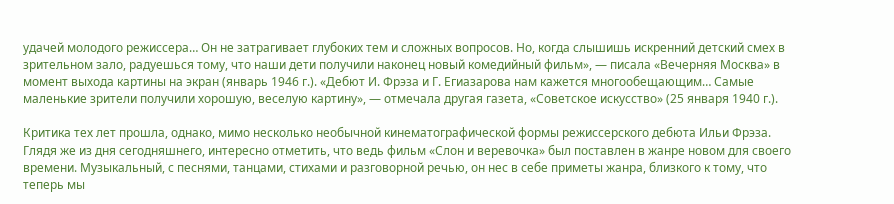удачей молодого режиссера… Он не затрагивает глубоких тем и сложных вопросов. Но, когда слышишь искренний детский смех в зрительном зало, радуешься тому, что наши дети получили наконец новый комедийный фильм», — писала «Вечерняя Москва» в момент выхода картины на экран (январь 1946 г.). «Дебют И. Фрэза и Г. Егиазарова нам кажется многообещающим… Самые маленькие зрители получили хорошую, веселую картину», — отмечала другая газета, «Советское искусство» (25 января 1940 г.).

Критика тех лет прошла, однако, мимо несколько необычной кинематографической формы режиссерского дебюта Ильи Фрэза. Глядя же из дня сегодняшнего, интересно отметить, что ведь фильм «Слон и веревочка» был поставлен в жанре новом для своего времени. Музыкальный, с песнями, танцами, стихами и разговорной речью, он нес в себе приметы жанра, близкого к тому, что теперь мы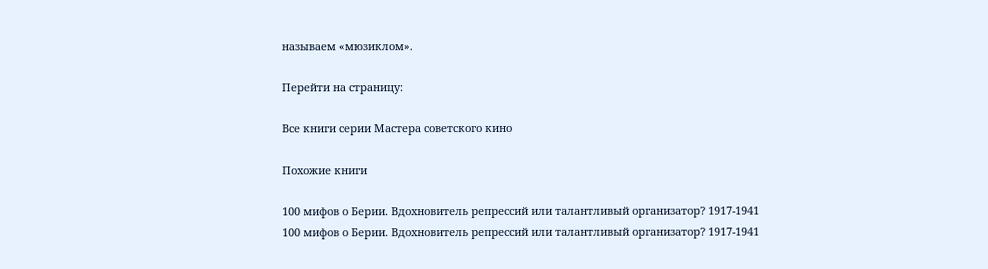называем «мюзиклом».

Перейти на страницу:

Все книги серии Мастера советского кино

Похожие книги

100 мифов о Берии. Вдохновитель репрессий или талантливый организатор? 1917-1941
100 мифов о Берии. Вдохновитель репрессий или талантливый организатор? 1917-1941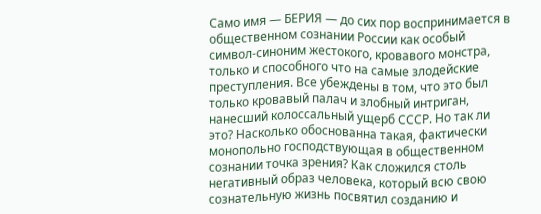Само имя — БЕРИЯ — до сих пор воспринимается в общественном сознании России как особый символ-синоним жестокого, кровавого монстра, только и способного что на самые злодейские преступления. Все убеждены в том, что это был только кровавый палач и злобный интриган, нанесший колоссальный ущерб СССР. Но так ли это? Насколько обоснованна такая, фактически монопольно господствующая в общественном сознании точка зрения? Как сложился столь негативный образ человека, который всю свою сознательную жизнь посвятил созданию и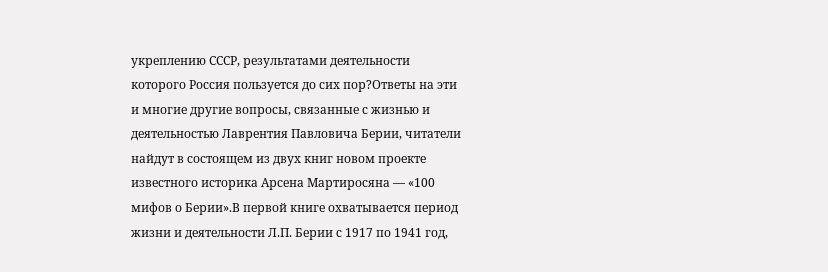укреплению СССР, результатами деятельности которого Россия пользуется до сих пор?Ответы на эти и многие другие вопросы, связанные с жизнью и деятельностью Лаврентия Павловича Берии, читатели найдут в состоящем из двух книг новом проекте известного историка Арсена Мартиросяна — «100 мифов о Берии».В первой книге охватывается период жизни и деятельности Л.П. Берии с 1917 по 1941 год,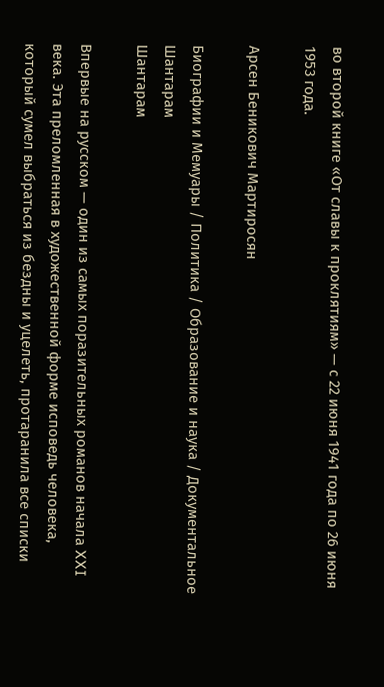во второй книге «От славы к проклятиям» — с 22 июня 1941 года по 26 июня 1953 года.

Арсен Беникович Мартиросян

Биографии и Мемуары / Политика / Образование и наука / Документальное
Шантарам
Шантарам

Впервые на русском — один из самых поразительных романов начала XXI века. Эта преломленная в художественной форме исповедь человека, который сумел выбраться из бездны и уцелеть, протаранила все списки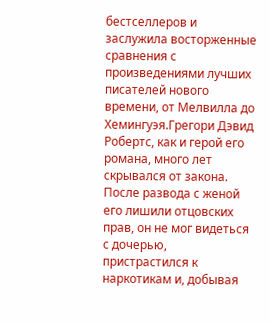бестселлеров и заслужила восторженные сравнения с произведениями лучших писателей нового времени, от Мелвилла до Хемингуэя.Грегори Дэвид Робертс, как и герой его романа, много лет скрывался от закона. После развода с женой его лишили отцовских прав, он не мог видеться с дочерью, пристрастился к наркотикам и, добывая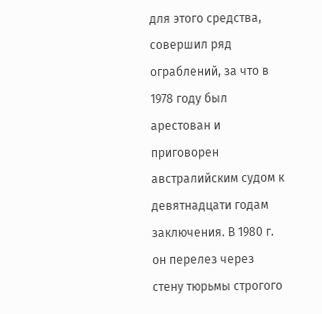для этого средства, совершил ряд ограблений, за что в 1978 году был арестован и приговорен австралийским судом к девятнадцати годам заключения. В 1980 г. он перелез через стену тюрьмы строгого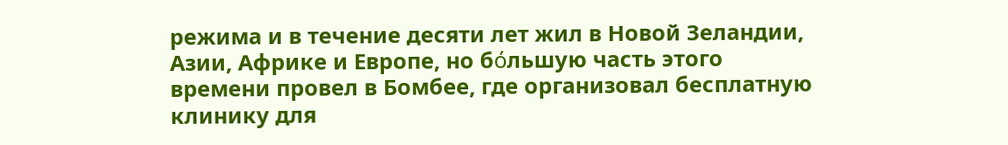режима и в течение десяти лет жил в Новой Зеландии, Азии, Африке и Европе, но бόльшую часть этого времени провел в Бомбее, где организовал бесплатную клинику для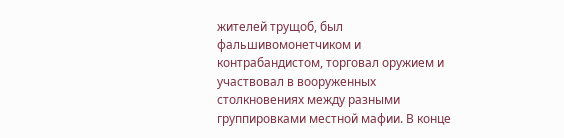жителей трущоб, был фальшивомонетчиком и контрабандистом, торговал оружием и участвовал в вооруженных столкновениях между разными группировками местной мафии. В конце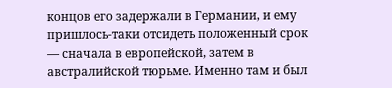концов его задержали в Германии, и ему пришлось-таки отсидеть положенный срок — сначала в европейской, затем в австралийской тюрьме. Именно там и был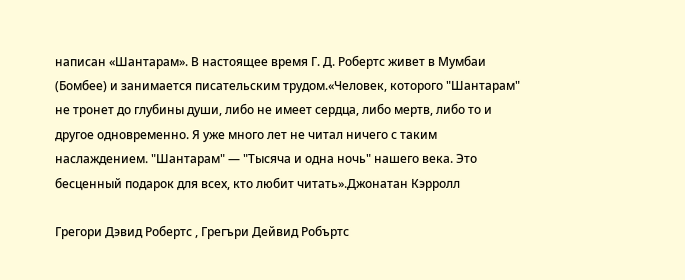написан «Шантарам». В настоящее время Г. Д. Робертс живет в Мумбаи (Бомбее) и занимается писательским трудом.«Человек, которого "Шантарам" не тронет до глубины души, либо не имеет сердца, либо мертв, либо то и другое одновременно. Я уже много лет не читал ничего с таким наслаждением. "Шантарам" — "Тысяча и одна ночь" нашего века. Это бесценный подарок для всех, кто любит читать».Джонатан Кэрролл

Грегори Дэвид Робертс , Грегъри Дейвид Робъртс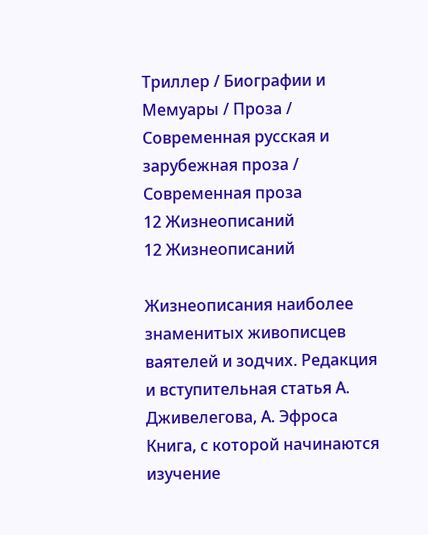Триллер / Биографии и Мемуары / Проза / Современная русская и зарубежная проза / Современная проза
12 Жизнеописаний
12 Жизнеописаний

Жизнеописания наиболее знаменитых живописцев ваятелей и зодчих. Редакция и вступительная статья А. Дживелегова, А. Эфроса Книга, с которой начинаются изучение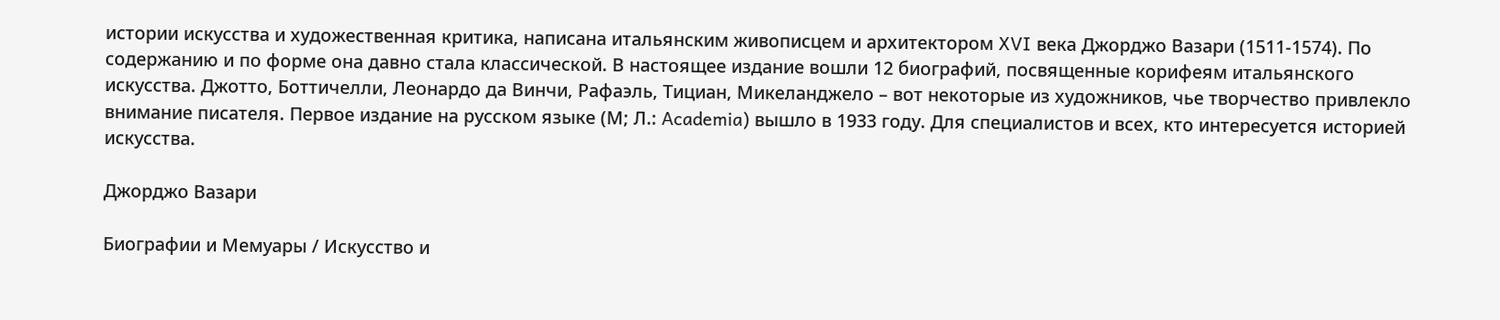истории искусства и художественная критика, написана итальянским живописцем и архитектором XVI века Джорджо Вазари (1511-1574). По содержанию и по форме она давно стала классической. В настоящее издание вошли 12 биографий, посвященные корифеям итальянского искусства. Джотто, Боттичелли, Леонардо да Винчи, Рафаэль, Тициан, Микеланджело – вот некоторые из художников, чье творчество привлекло внимание писателя. Первое издание на русском языке (М; Л.: Academia) вышло в 1933 году. Для специалистов и всех, кто интересуется историей искусства.

Джорджо Вазари

Биографии и Мемуары / Искусство и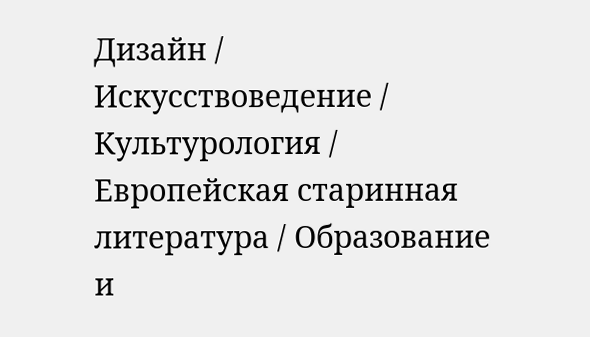Дизайн / Искусствоведение / Культурология / Европейская старинная литература / Образование и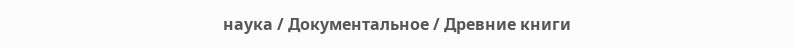наука / Документальное / Древние книги